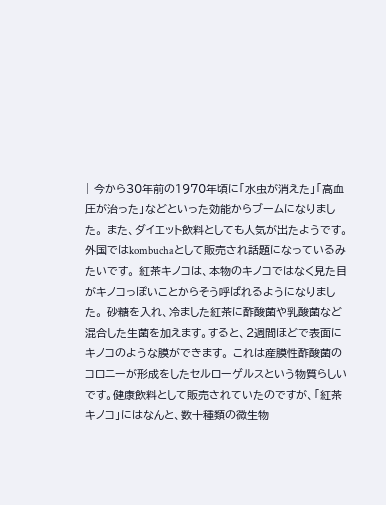| 今から30年前の1970年頃に「水虫が消えた」「高血圧が治った」などといった効能からブームになりました。 また、ダイエット飲料としても人気が出たようです。外国ではkombuchaとして販売され話題になっているみたいです。 紅茶キノコは、本物のキノコではなく見た目がキノコっぽいことからそう呼ばれるようになりました。 砂糖を入れ、冷ました紅茶に酢酸菌や乳酸菌など混合した生菌を加えます。すると、2週間ほどで表面にキノコのような膜ができます。 これは産膜性酢酸菌のコロニーが形成をしたセルローゲルスという物質らしいです。健康飲料として販売されていたのですが、「紅茶キノコ」にはなんと、数十種類の微生物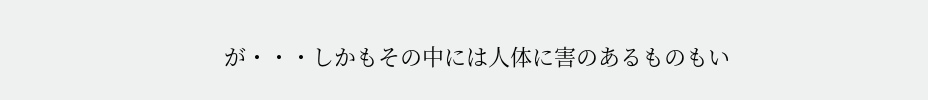が・・・しかもその中には人体に害のあるものもい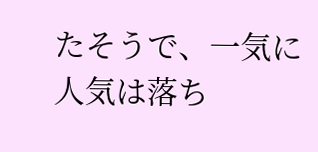たそうで、一気に人気は落ち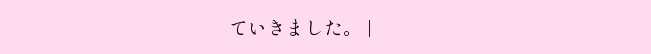ていきました。 |